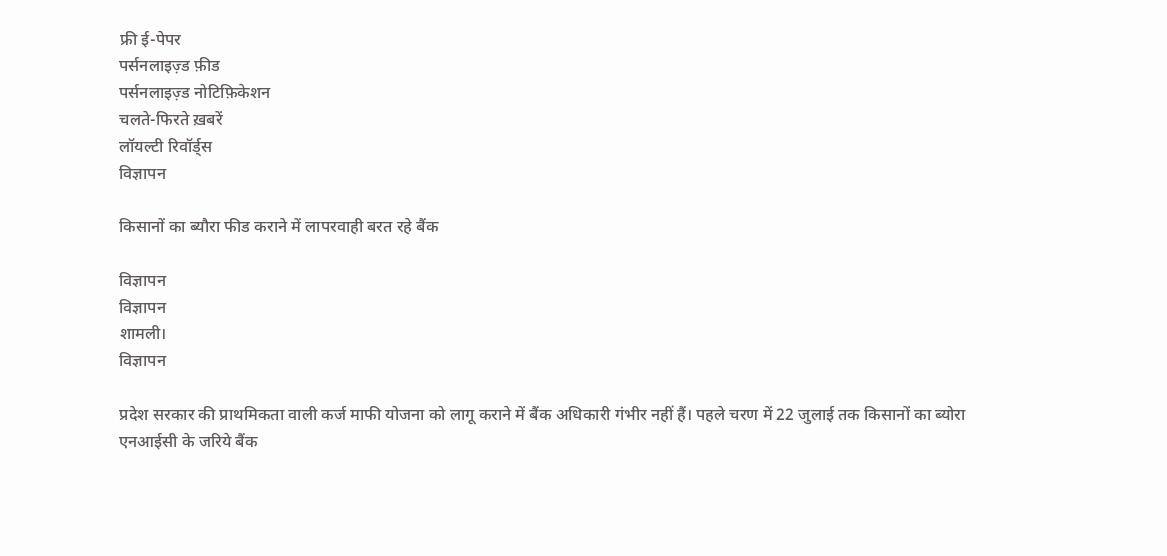फ्री ई-पेपर
पर्सनलाइज़्ड फ़ीड
पर्सनलाइज़्ड नोटिफ़िकेशन
चलते-फिरते ख़बरें
लॉयल्टी रिवॉर्ड्स
विज्ञापन

किसानों का ब्यौरा फीड कराने में लापरवाही बरत रहे बैंक

विज्ञापन
विज्ञापन
शामली।
विज्ञापन

प्रदेश सरकार की प्राथमिकता वाली कर्ज माफी योजना को लागू कराने में बैंक अधिकारी गंभीर नहीं हैं। पहले चरण में 22 जुलाई तक किसानों का ब्योरा एनआईसी के जरिये बैंक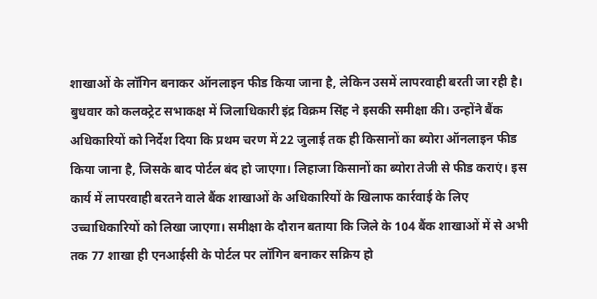शाखाओं के लॉगिन बनाकर ऑनलाइन फीड किया जाना है, लेकिन उसमें लापरवाही बरती जा रही है।
बुधवार को कलक्ट्रेट सभाकक्ष में जिलाधिकारी इंद्र विक्रम सिंह ने इसकी समीक्षा की। उन्होंने बैंक अधिकारियों को निर्देश दिया कि प्रथम चरण में 22 जुलाई तक ही किसानों का ब्योरा ऑनलाइन फीड किया जाना है, जिसके बाद पोर्टल बंद हो जाएगा। लिहाजा किसानों का ब्योरा तेजी से फीड कराएं। इस कार्य में लापरवाही बरतने वाले बैंक शाखाओं के अधिकारियों के खिलाफ कार्रवाई के लिए उच्चाधिकारियों को लिखा जाएगा। समीक्षा के दौरान बताया कि जिले के 104 बैंक शाखाओं में से अभी तक 77 शाखा ही एनआईसी के पोर्टल पर लॉगिन बनाकर सक्रिय हो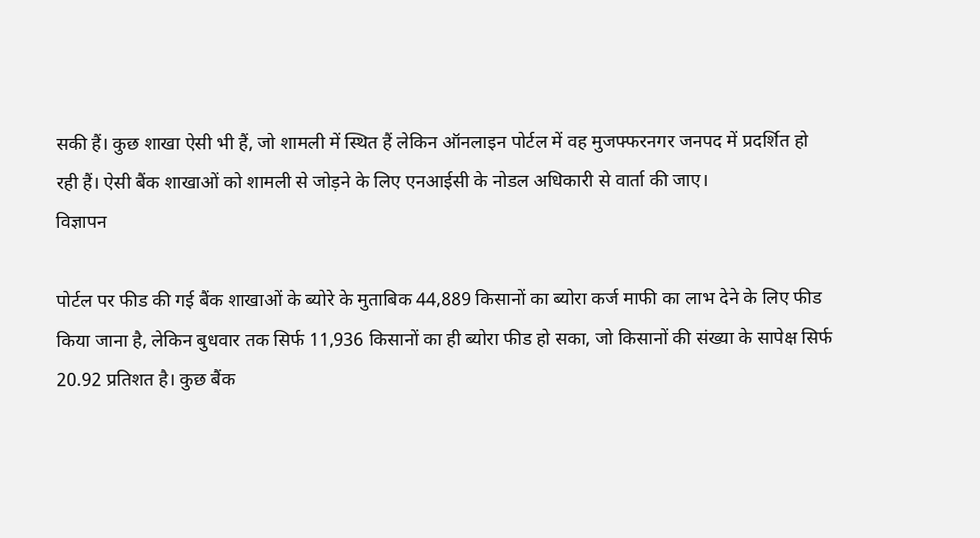सकी हैं। कुछ शाखा ऐसी भी हैं, जो शामली में स्थित हैं लेकिन ऑनलाइन पोर्टल में वह मुजफ्फरनगर जनपद में प्रदर्शित हो रही हैं। ऐसी बैंक शाखाओं को शामली से जोड़ने के लिए एनआईसी के नोडल अधिकारी से वार्ता की जाए।
विज्ञापन

पोर्टल पर फीड की गई बैंक शाखाओं के ब्योरे के मुताबिक 44,889 किसानों का ब्योरा कर्ज माफी का लाभ देने के लिए फीड किया जाना है, लेकिन बुधवार तक सिर्फ 11,936 किसानों का ही ब्योरा फीड हो सका, जो किसानों की संख्या के सापेक्ष सिर्फ 20.92 प्रतिशत है। कुछ बैंक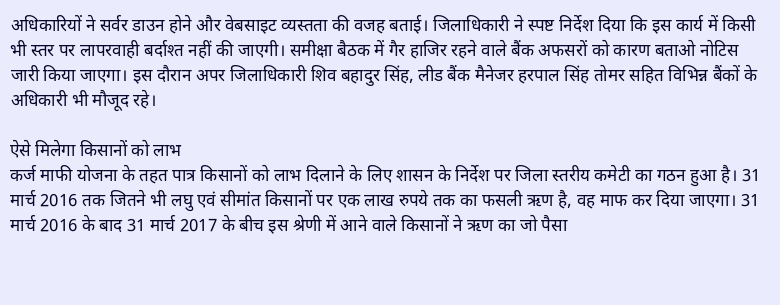अधिकारियों ने सर्वर डाउन होने और वेबसाइट व्यस्तता की वजह बताई। जिलाधिकारी ने स्पष्ट निर्देश दिया कि इस कार्य में किसी भी स्तर पर लापरवाही बर्दाश्त नहीं की जाएगी। समीक्षा बैठक में गैर हाजिर रहने वाले बैंक अफसरों को कारण बताओ नोटिस जारी किया जाएगा। इस दौरान अपर जिलाधिकारी शिव बहादुर सिंह, लीड बैंक मैनेजर हरपाल सिंह तोमर सहित विभिन्न बैंकों के अधिकारी भी मौजूद रहे।

ऐसे मिलेगा किसानों को लाभ
कर्ज माफी योजना के तहत पात्र किसानों को लाभ दिलाने के लिए शासन के निर्देश पर जिला स्तरीय कमेटी का गठन हुआ है। 31 मार्च 2016 तक जितने भी लघु एवं सीमांत किसानों पर एक लाख रुपये तक का फसली ऋण है, वह माफ कर दिया जाएगा। 31 मार्च 2016 के बाद 31 मार्च 2017 के बीच इस श्रेणी में आने वाले किसानों ने ऋण का जो पैसा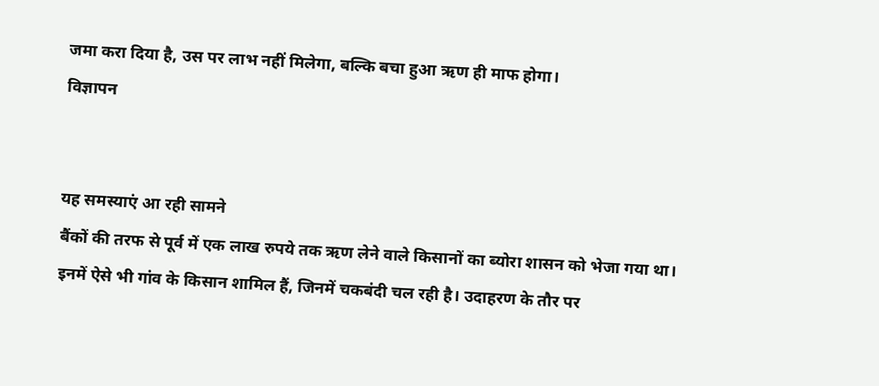जमा करा दिया है, उस पर लाभ नहीं मिलेगा, बल्कि बचा हुआ ऋण ही माफ होगा।
विज्ञापन


यह समस्याएं आ रही सामने
बैंकों की तरफ से पूर्व में एक लाख रुपये तक ऋण लेने वाले किसानों का ब्योरा शासन को भेजा गया था। इनमें ऐसे भी गांव के किसान शामिल हैं, जिनमें चकबंदी चल रही है। उदाहरण के तौर पर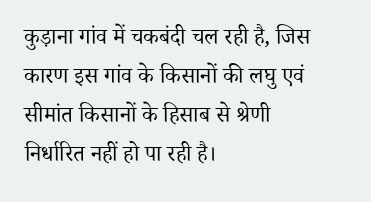कुड़ाना गांव में चकबंदी चल रही है, जिस कारण इस गांव के किसानों की लघु एवं सीमांत किसानों के हिसाब से श्रेणी निर्धारित नहीं हो पा रही है।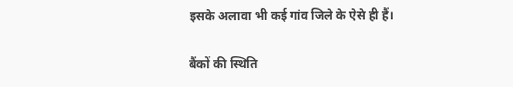इसके अलावा भी कई गांव जिले के ऐसे ही हैं।

बैंकों की स्थिति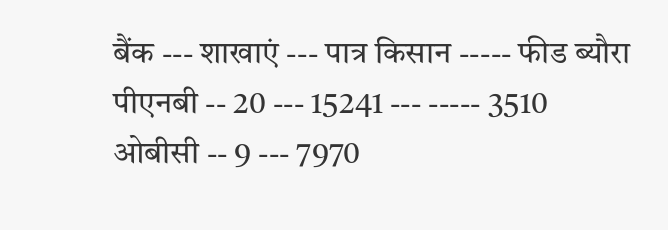बैंक --- शाखाएं --- पात्र किसान ----- फीड ब्यौरा
पीएनबी -- 20 --- 15241 --- ----- 3510
ओबीसी -- 9 --- 7970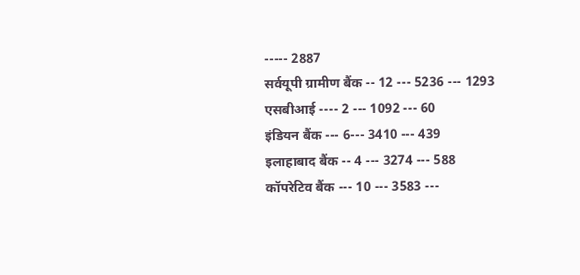----- 2887
सर्वयूपी ग्रामीण बैंक -- 12 --- 5236 --- 1293
एसबीआई ---- 2 --- 1092 --- 60
इंडियन बैंक --- 6--- 3410 --- 439
इलाहाबाद बैंक -- 4 --- 3274 --- 588
कॉपरेटिव बैंक --- 10 --- 3583 ---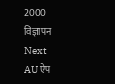2000
विज्ञापन
Next
AU ऐप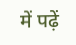में पढ़ें